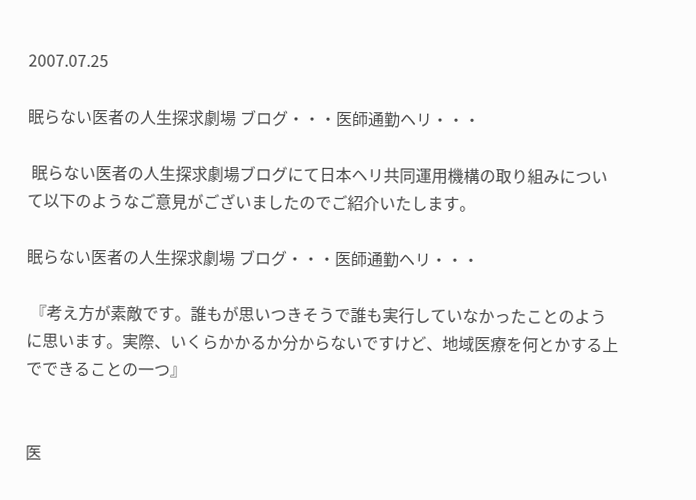2007.07.25

眠らない医者の人生探求劇場 ブログ・・・医師通勤ヘリ・・・

 眠らない医者の人生探求劇場ブログにて日本ヘリ共同運用機構の取り組みについて以下のようなご意見がございましたのでご紹介いたします。

眠らない医者の人生探求劇場 ブログ・・・医師通勤ヘリ・・・

 『考え方が素敵です。誰もが思いつきそうで誰も実行していなかったことのように思います。実際、いくらかかるか分からないですけど、地域医療を何とかする上でできることの一つ』


医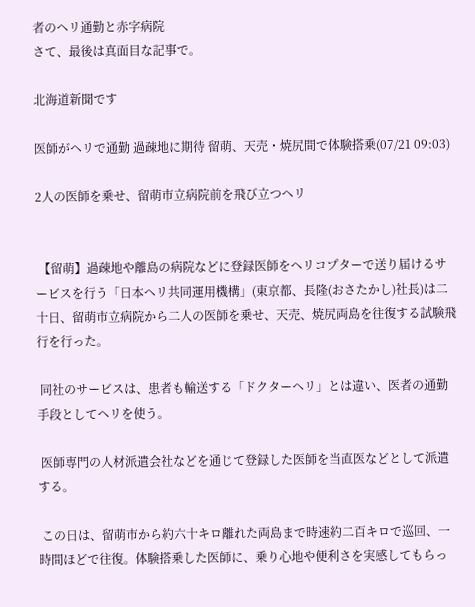者のヘリ通勤と赤字病院
さて、最後は真面目な記事で。

北海道新聞です

医師がヘリで通勤 過疎地に期待 留萌、天売・焼尻間で体験搭乗(07/21 09:03)

2人の医師を乗せ、留萌市立病院前を飛び立つヘリ


 【留萌】過疎地や離島の病院などに登録医師をヘリコプターで送り届けるサービスを行う「日本ヘリ共同運用機構」(東京都、長隆(おさたかし)社長)は二十日、留萌市立病院から二人の医師を乗せ、天売、焼尻両島を往復する試験飛行を行った。

 同社のサービスは、患者も輸送する「ドクターヘリ」とは違い、医者の通勤手段としてヘリを使う。

 医師専門の人材派遣会社などを通じて登録した医師を当直医などとして派遣する。

 この日は、留萌市から約六十キロ離れた両島まで時速約二百キロで巡回、一時間ほどで往復。体験搭乗した医師に、乗り心地や便利さを実感してもらっ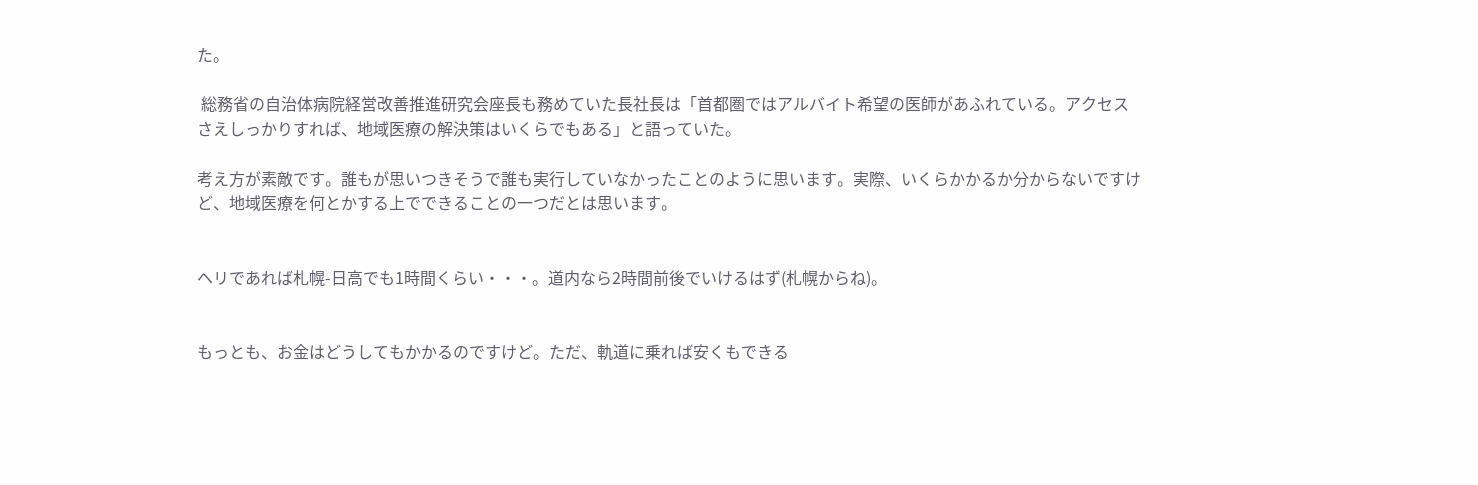た。

 総務省の自治体病院経営改善推進研究会座長も務めていた長社長は「首都圏ではアルバイト希望の医師があふれている。アクセスさえしっかりすれば、地域医療の解決策はいくらでもある」と語っていた。

考え方が素敵です。誰もが思いつきそうで誰も実行していなかったことのように思います。実際、いくらかかるか分からないですけど、地域医療を何とかする上でできることの一つだとは思います。


ヘリであれば札幌-日高でも1時間くらい・・・。道内なら2時間前後でいけるはず(札幌からね)。


もっとも、お金はどうしてもかかるのですけど。ただ、軌道に乗れば安くもできる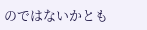のではないかとも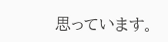思っています。